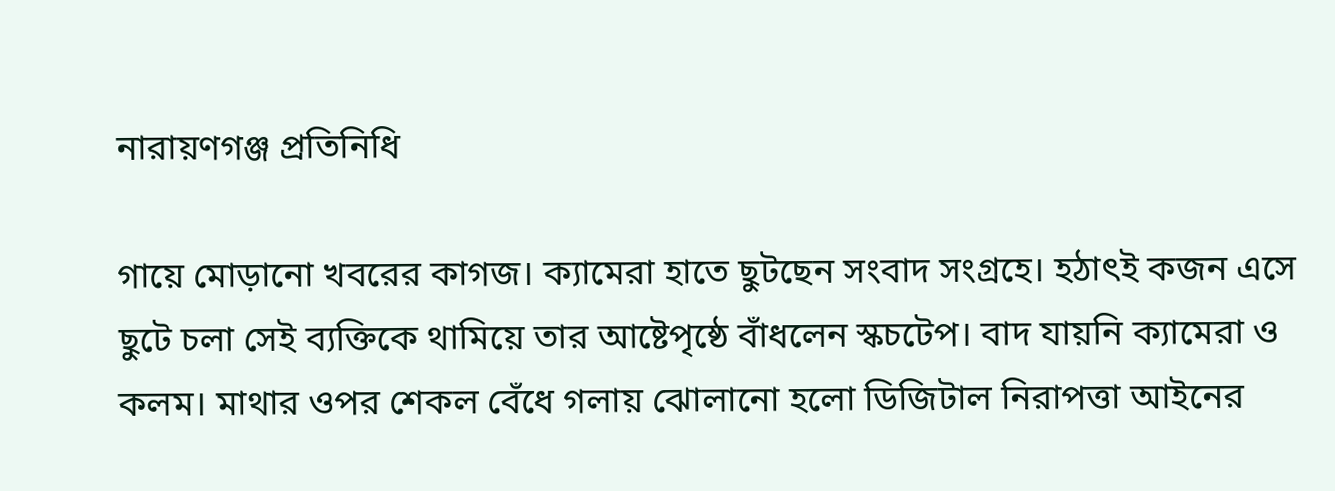নারায়ণগঞ্জ প্রতিনিধি

গায়ে মোড়ানো খবরের কাগজ। ক্যামেরা হাতে ছুটছেন সংবাদ সংগ্রহে। হঠাৎই কজন এসে ছুটে চলা সেই ব্যক্তিকে থামিয়ে তার আষ্টেপৃষ্ঠে বাঁধলেন স্কচটেপ। বাদ যায়নি ক্যামেরা ও কলম। মাথার ওপর শেকল বেঁধে গলায় ঝোলানো হলো ডিজিটাল নিরাপত্তা আইনের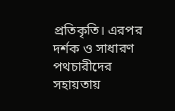প্রতিকৃতি। এরপর দর্শক ও সাধারণ পথচারীদের সহায়তায়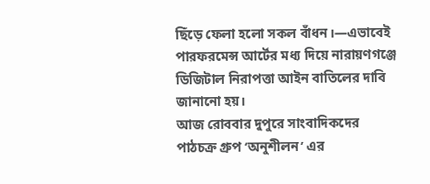ছিঁড়ে ফেলা হলো সকল বাঁধন।—এভাবেই পারফরমেন্স আর্টের মধ্য দিয়ে নারায়ণগঞ্জে ডিজিটাল নিরাপত্তা আইন বাতিলের দাবি জানানো হয়।
আজ রোববার দুপুরে সাংবাদিকদের পাঠচক্র গ্রুপ ‘অনুশীলন’ এর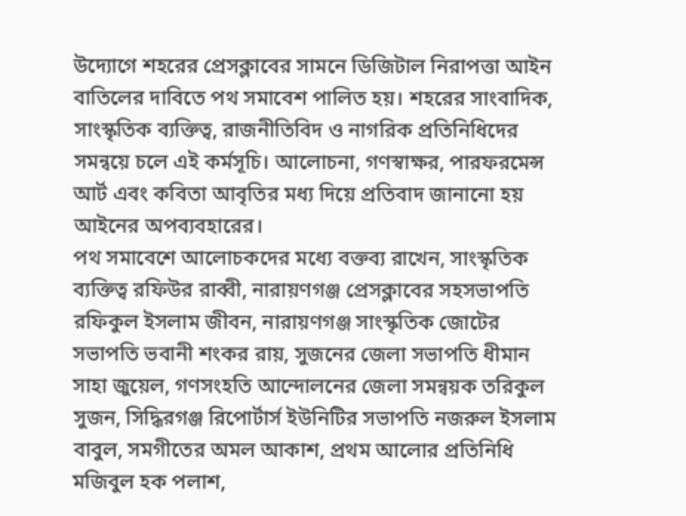উদ্যোগে শহরের প্রেসক্লাবের সামনে ডিজিটাল নিরাপত্তা আইন বাতিলের দাবিতে পথ সমাবেশ পালিত হয়। শহরের সাংবাদিক, সাংস্কৃতিক ব্যক্তিত্ব, রাজনীতিবিদ ও নাগরিক প্রতিনিধিদের সমন্বয়ে চলে এই কর্মসূচি। আলোচনা, গণস্বাক্ষর, পারফরমেন্স আর্ট এবং কবিতা আবৃতির মধ্য দিয়ে প্রতিবাদ জানানো হয় আইনের অপব্যবহারের।
পথ সমাবেশে আলোচকদের মধ্যে বক্তব্য রাখেন, সাংস্কৃতিক ব্যক্তিত্ব রফিউর রাব্বী, নারায়ণগঞ্জ প্রেসক্লাবের সহসভাপতি রফিকুল ইসলাম জীবন, নারায়ণগঞ্জ সাংস্কৃতিক জোটের সভাপতি ভবানী শংকর রায়, সুজনের জেলা সভাপতি ধীমান সাহা জুয়েল, গণসংহতি আন্দোলনের জেলা সমন্বয়ক তরিকুল সুজন, সিদ্ধিরগঞ্জ রিপোর্টার্স ইউনিটির সভাপতি নজরুল ইসলাম বাবুল, সমগীতের অমল আকাশ, প্রথম আলোর প্রতিনিধি মজিবুল হক পলাশ,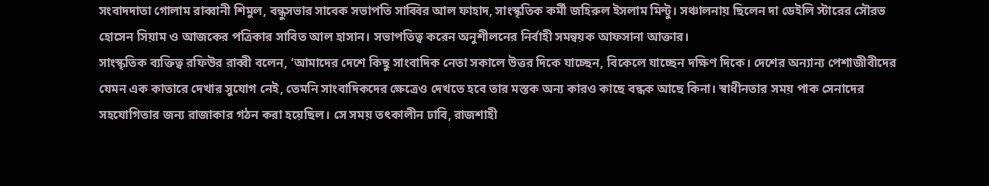সংবাদদাতা গোলাম রাব্বানী শিমুল, বন্ধুসভার সাবেক সভাপতি সাব্বির আল ফাহাদ, সাংস্কৃতিক কর্মী জহিরুল ইসলাম মিন্টু। সঞ্চালনায় ছিলেন দা ডেইলি স্টারের সৌরভ হোসেন সিয়াম ও আজকের পত্রিকার সাবিত আল হাসান। সভাপতিত্ব করেন অনুশীলনের নির্বাহী সমন্বয়ক আফসানা আক্তার।
সাংস্কৃতিক ব্যক্তিত্ব রফিউর রাব্বী বলেন, ‘আমাদের দেশে কিছু সাংবাদিক নেতা সকালে উত্তর দিকে যাচ্ছেন, বিকেলে যাচ্ছেন দক্ষিণ দিকে। দেশের অন্যান্য পেশাজীবীদের যেমন এক কাতারে দেখার সুযোগ নেই, তেমনি সাংবাদিকদের ক্ষেত্রেও দেখতে হবে তার মস্তক অন্য কারও কাছে বন্ধক আছে কিনা। স্বাধীনতার সময় পাক সেনাদের সহযোগিতার জন্য রাজাকার গঠন করা হয়েছিল। সে সময় তৎকালীন ঢাবি, রাজশাহী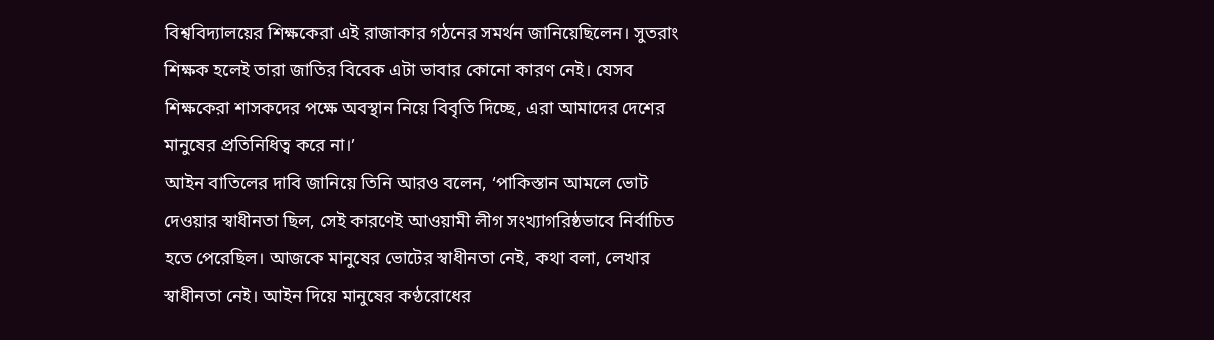বিশ্ববিদ্যালয়ের শিক্ষকেরা এই রাজাকার গঠনের সমর্থন জানিয়েছিলেন। সুতরাং শিক্ষক হলেই তারা জাতির বিবেক এটা ভাবার কোনো কারণ নেই। যেসব শিক্ষকেরা শাসকদের পক্ষে অবস্থান নিয়ে বিবৃতি দিচ্ছে, এরা আমাদের দেশের মানুষের প্রতিনিধিত্ব করে না।’
আইন বাতিলের দাবি জানিয়ে তিনি আরও বলেন, ‘পাকিস্তান আমলে ভোট দেওয়ার স্বাধীনতা ছিল, সেই কারণেই আওয়ামী লীগ সংখ্যাগরিষ্ঠভাবে নির্বাচিত হতে পেরেছিল। আজকে মানুষের ভোটের স্বাধীনতা নেই, কথা বলা, লেখার স্বাধীনতা নেই। আইন দিয়ে মানুষের কণ্ঠরোধের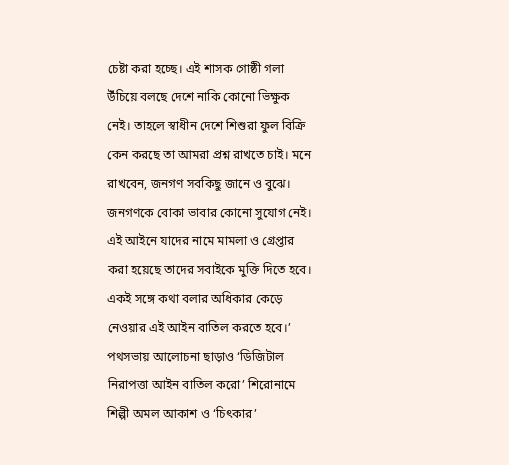চেষ্টা করা হচ্ছে। এই শাসক গোষ্ঠী গলা উঁচিয়ে বলছে দেশে নাকি কোনো ভিক্ষুক নেই। তাহলে স্বাধীন দেশে শিশুরা ফুল বিক্রি কেন করছে তা আমরা প্রশ্ন রাখতে চাই। মনে রাখবেন, জনগণ সবকিছু জানে ও বুঝে। জনগণকে বোকা ভাবার কোনো সুযোগ নেই। এই আইনে যাদের নামে মামলা ও গ্রেপ্তার করা হয়েছে তাদের সবাইকে মুক্তি দিতে হবে। একই সঙ্গে কথা বলার অধিকার কেড়ে নেওয়ার এই আইন বাতিল করতে হবে।’
পথসভায় আলোচনা ছাড়াও ‘ডিজিটাল নিরাপত্তা আইন বাতিল করো’ শিরোনামে শিল্পী অমল আকাশ ও ‘চিৎকার’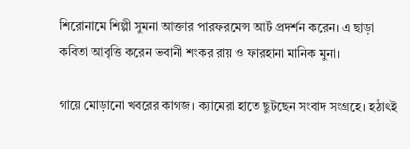শিরোনামে শিল্পী সুমনা আক্তার পারফরমেন্স আর্ট প্রদর্শন করেন। এ ছাড়া কবিতা আবৃত্তি করেন ভবানী শংকর রায় ও ফারহানা মানিক মুনা।

গায়ে মোড়ানো খবরের কাগজ। ক্যামেরা হাতে ছুটছেন সংবাদ সংগ্রহে। হঠাৎই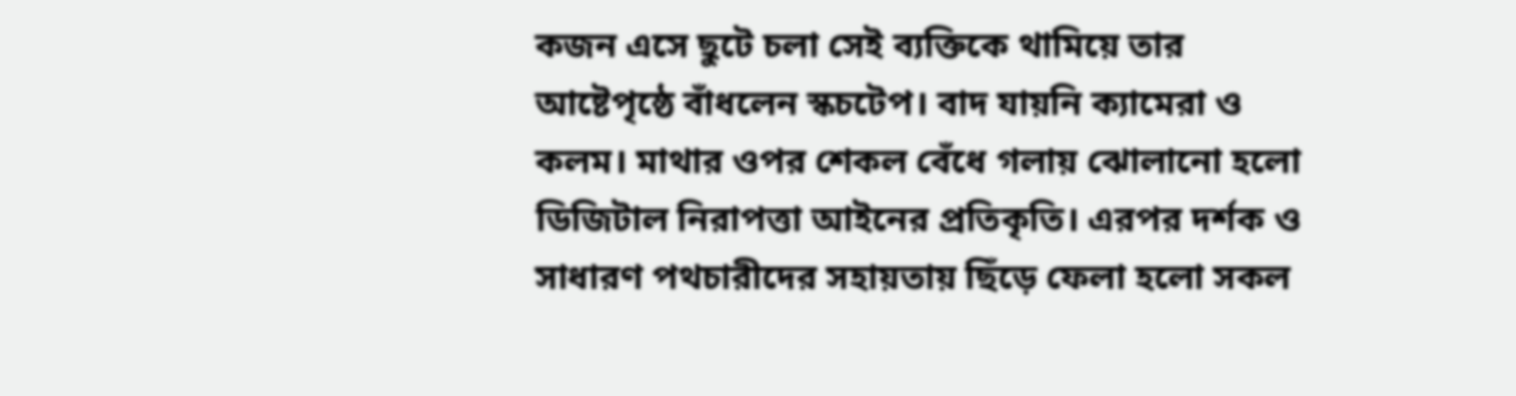কজন এসে ছুটে চলা সেই ব্যক্তিকে থামিয়ে তার আষ্টেপৃষ্ঠে বাঁধলেন স্কচটেপ। বাদ যায়নি ক্যামেরা ও কলম। মাথার ওপর শেকল বেঁধে গলায় ঝোলানো হলো ডিজিটাল নিরাপত্তা আইনের প্রতিকৃতি। এরপর দর্শক ও সাধারণ পথচারীদের সহায়তায় ছিঁড়ে ফেলা হলো সকল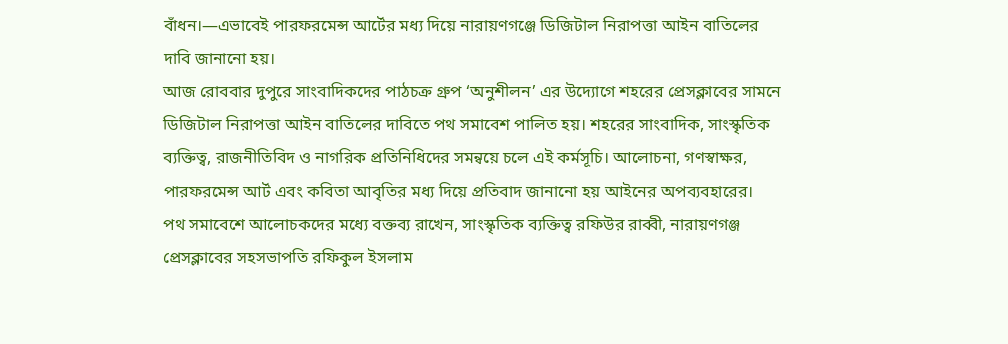বাঁধন।—এভাবেই পারফরমেন্স আর্টের মধ্য দিয়ে নারায়ণগঞ্জে ডিজিটাল নিরাপত্তা আইন বাতিলের দাবি জানানো হয়।
আজ রোববার দুপুরে সাংবাদিকদের পাঠচক্র গ্রুপ ‘অনুশীলন’ এর উদ্যোগে শহরের প্রেসক্লাবের সামনে ডিজিটাল নিরাপত্তা আইন বাতিলের দাবিতে পথ সমাবেশ পালিত হয়। শহরের সাংবাদিক, সাংস্কৃতিক ব্যক্তিত্ব, রাজনীতিবিদ ও নাগরিক প্রতিনিধিদের সমন্বয়ে চলে এই কর্মসূচি। আলোচনা, গণস্বাক্ষর, পারফরমেন্স আর্ট এবং কবিতা আবৃতির মধ্য দিয়ে প্রতিবাদ জানানো হয় আইনের অপব্যবহারের।
পথ সমাবেশে আলোচকদের মধ্যে বক্তব্য রাখেন, সাংস্কৃতিক ব্যক্তিত্ব রফিউর রাব্বী, নারায়ণগঞ্জ প্রেসক্লাবের সহসভাপতি রফিকুল ইসলাম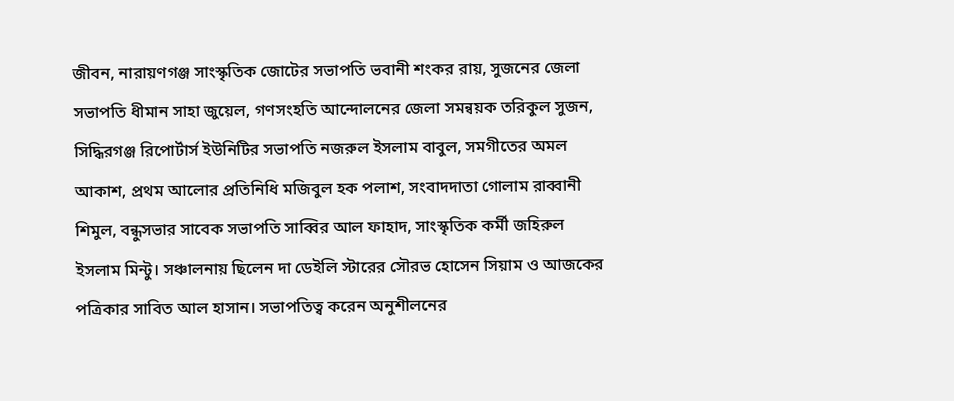জীবন, নারায়ণগঞ্জ সাংস্কৃতিক জোটের সভাপতি ভবানী শংকর রায়, সুজনের জেলা সভাপতি ধীমান সাহা জুয়েল, গণসংহতি আন্দোলনের জেলা সমন্বয়ক তরিকুল সুজন, সিদ্ধিরগঞ্জ রিপোর্টার্স ইউনিটির সভাপতি নজরুল ইসলাম বাবুল, সমগীতের অমল আকাশ, প্রথম আলোর প্রতিনিধি মজিবুল হক পলাশ, সংবাদদাতা গোলাম রাব্বানী শিমুল, বন্ধুসভার সাবেক সভাপতি সাব্বির আল ফাহাদ, সাংস্কৃতিক কর্মী জহিরুল ইসলাম মিন্টু। সঞ্চালনায় ছিলেন দা ডেইলি স্টারের সৌরভ হোসেন সিয়াম ও আজকের পত্রিকার সাবিত আল হাসান। সভাপতিত্ব করেন অনুশীলনের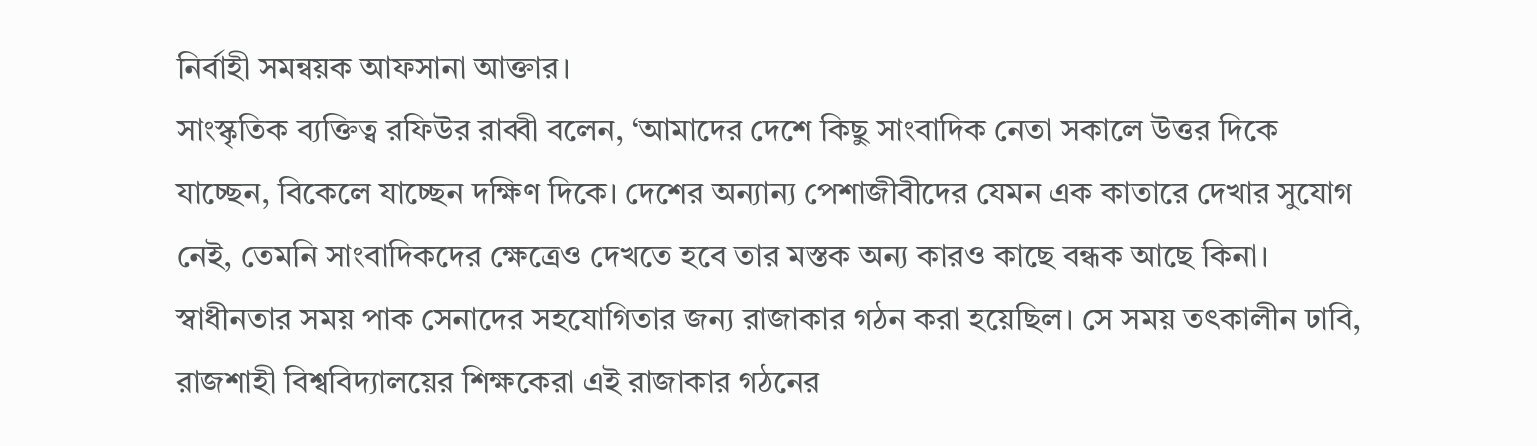নির্বাহী সমন্বয়ক আফসানা আক্তার।
সাংস্কৃতিক ব্যক্তিত্ব রফিউর রাব্বী বলেন, ‘আমাদের দেশে কিছু সাংবাদিক নেতা সকালে উত্তর দিকে যাচ্ছেন, বিকেলে যাচ্ছেন দক্ষিণ দিকে। দেশের অন্যান্য পেশাজীবীদের যেমন এক কাতারে দেখার সুযোগ নেই, তেমনি সাংবাদিকদের ক্ষেত্রেও দেখতে হবে তার মস্তক অন্য কারও কাছে বন্ধক আছে কিনা। স্বাধীনতার সময় পাক সেনাদের সহযোগিতার জন্য রাজাকার গঠন করা হয়েছিল। সে সময় তৎকালীন ঢাবি, রাজশাহী বিশ্ববিদ্যালয়ের শিক্ষকেরা এই রাজাকার গঠনের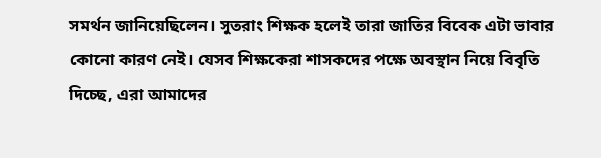সমর্থন জানিয়েছিলেন। সুতরাং শিক্ষক হলেই তারা জাতির বিবেক এটা ভাবার কোনো কারণ নেই। যেসব শিক্ষকেরা শাসকদের পক্ষে অবস্থান নিয়ে বিবৃতি দিচ্ছে, এরা আমাদের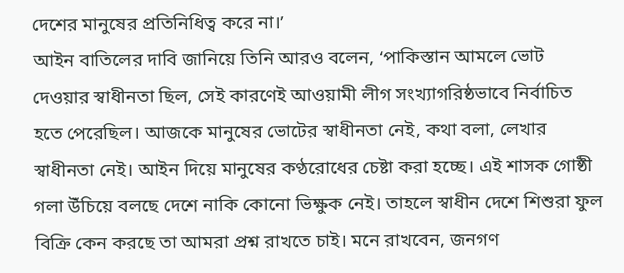দেশের মানুষের প্রতিনিধিত্ব করে না।’
আইন বাতিলের দাবি জানিয়ে তিনি আরও বলেন, ‘পাকিস্তান আমলে ভোট দেওয়ার স্বাধীনতা ছিল, সেই কারণেই আওয়ামী লীগ সংখ্যাগরিষ্ঠভাবে নির্বাচিত হতে পেরেছিল। আজকে মানুষের ভোটের স্বাধীনতা নেই, কথা বলা, লেখার স্বাধীনতা নেই। আইন দিয়ে মানুষের কণ্ঠরোধের চেষ্টা করা হচ্ছে। এই শাসক গোষ্ঠী গলা উঁচিয়ে বলছে দেশে নাকি কোনো ভিক্ষুক নেই। তাহলে স্বাধীন দেশে শিশুরা ফুল বিক্রি কেন করছে তা আমরা প্রশ্ন রাখতে চাই। মনে রাখবেন, জনগণ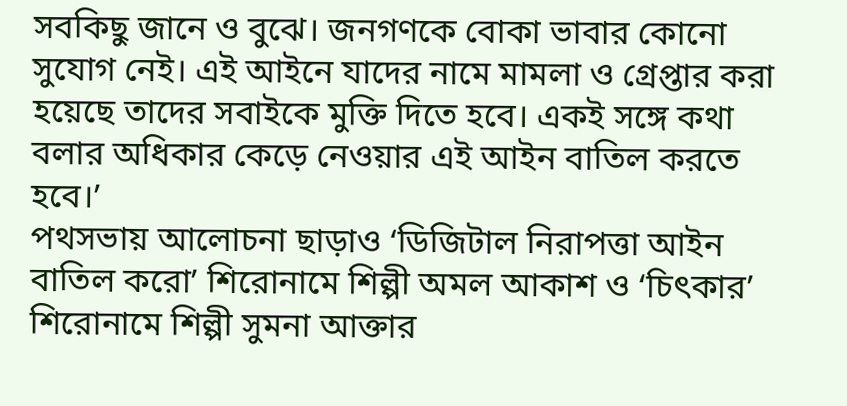সবকিছু জানে ও বুঝে। জনগণকে বোকা ভাবার কোনো সুযোগ নেই। এই আইনে যাদের নামে মামলা ও গ্রেপ্তার করা হয়েছে তাদের সবাইকে মুক্তি দিতে হবে। একই সঙ্গে কথা বলার অধিকার কেড়ে নেওয়ার এই আইন বাতিল করতে হবে।’
পথসভায় আলোচনা ছাড়াও ‘ডিজিটাল নিরাপত্তা আইন বাতিল করো’ শিরোনামে শিল্পী অমল আকাশ ও ‘চিৎকার’ শিরোনামে শিল্পী সুমনা আক্তার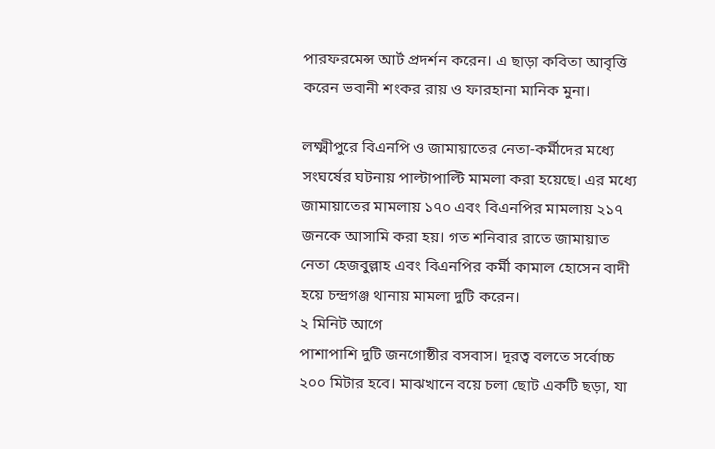পারফরমেন্স আর্ট প্রদর্শন করেন। এ ছাড়া কবিতা আবৃত্তি করেন ভবানী শংকর রায় ও ফারহানা মানিক মুনা।

লক্ষ্মীপুরে বিএনপি ও জামায়াতের নেতা-কর্মীদের মধ্যে সংঘর্ষের ঘটনায় পাল্টাপাল্টি মামলা করা হয়েছে। এর মধ্যে জামায়াতের মামলায় ১৭০ এবং বিএনপির মামলায় ২১৭ জনকে আসামি করা হয়। গত শনিবার রাতে জামায়াত নেতা হেজবুল্লাহ এবং বিএনপির কর্মী কামাল হোসেন বাদী হয়ে চন্দ্রগঞ্জ থানায় মামলা দুটি করেন।
২ মিনিট আগে
পাশাপাশি দুটি জনগোষ্ঠীর বসবাস। দূরত্ব বলতে সর্বোচ্চ ২০০ মিটার হবে। মাঝখানে বয়ে চলা ছোট একটি ছড়া, যা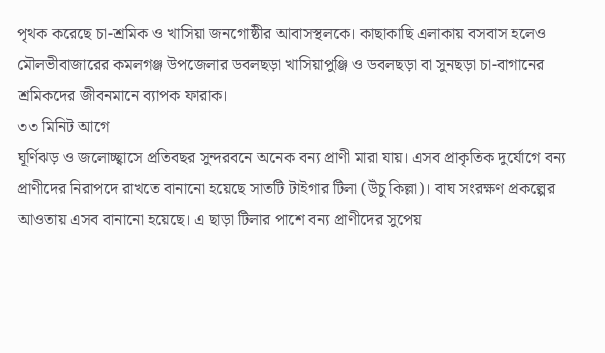পৃথক করেছে চা-শ্রমিক ও খাসিয়া জনগোষ্ঠীর আবাসস্থলকে। কাছাকাছি এলাকায় বসবাস হলেও মৌলভীবাজারের কমলগঞ্জ উপজেলার ডবলছড়া খাসিয়াপুঞ্জি ও ডবলছড়া বা সুনছড়া চা-বাগানের শ্রমিকদের জীবনমানে ব্যাপক ফারাক।
৩৩ মিনিট আগে
ঘূর্ণিঝড় ও জলোচ্ছ্বাসে প্রতিবছর সুন্দরবনে অনেক বন্য প্রাণী মারা যায়। এসব প্রাকৃতিক দুর্যোগে বন্য প্রাণীদের নিরাপদে রাখতে বানানো হয়েছে সাতটি টাইগার টিলা (উঁচু কিল্লা)। বাঘ সংরক্ষণ প্রকল্পের আওতায় এসব বানানো হয়েছে। এ ছাড়া টিলার পাশে বন্য প্রাণীদের সুপেয়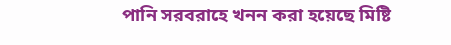পানি সরবরাহে খনন করা হয়েছে মিষ্টি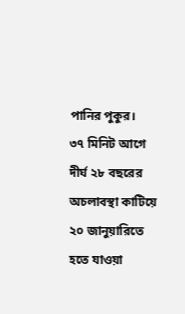পানির পুকুর।
৩৭ মিনিট আগে
দীর্ঘ ২৮ বছরের অচলাবস্থা কাটিয়ে ২০ জানুয়ারিতে হতে যাওয়া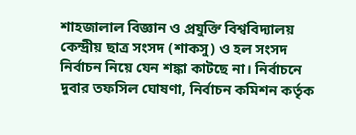শাহজালাল বিজ্ঞান ও প্রযুক্তি বিশ্ববিদ্যালয় কেন্দ্রীয় ছাত্র সংসদ (শাকসু) ও হল সংসদ নির্বাচন নিয়ে যেন শঙ্কা কাটছে না। নির্বাচনে দুবার তফসিল ঘোষণা, নির্বাচন কমিশন কর্তৃক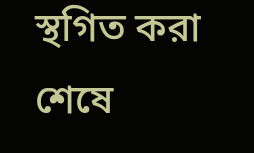স্থগিত করা শেষে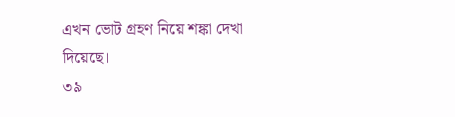এখন ভোট গ্রহণ নিয়ে শঙ্কা দেখা দিয়েছে।
৩৯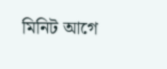মিনিট আগে